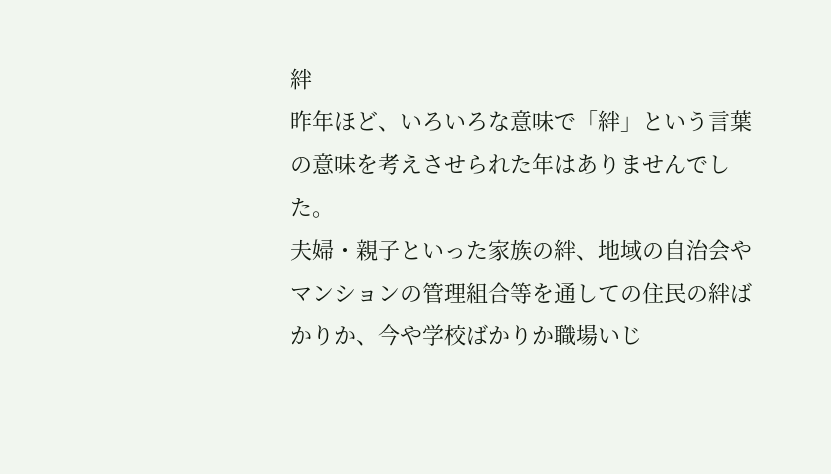絆
昨年ほど、いろいろな意味で「絆」という言葉の意味を考えさせられた年はありませんでした。
夫婦・親子といった家族の絆、地域の自治会やマンションの管理組合等を通しての住民の絆ばかりか、今や学校ばかりか職場いじ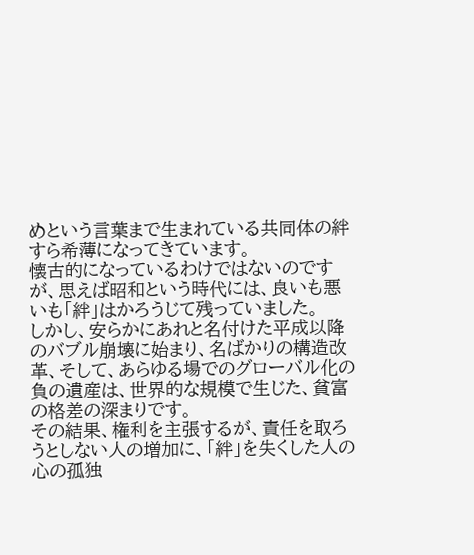めという言葉まで生まれている共同体の絆すら希薄になってきています。
懐古的になっているわけではないのですが、思えば昭和という時代には、良いも悪いも「絆」はかろうじて残っていました。
しかし、安らかにあれと名付けた平成以降のバブル崩壊に始まり、名ばかりの構造改革、そして、あらゆる場でのグローバル化の負の遺産は、世界的な規模で生じた、貧富の格差の深まりです。
その結果、権利を主張するが、責任を取ろうとしない人の増加に、「絆」を失くした人の心の孤独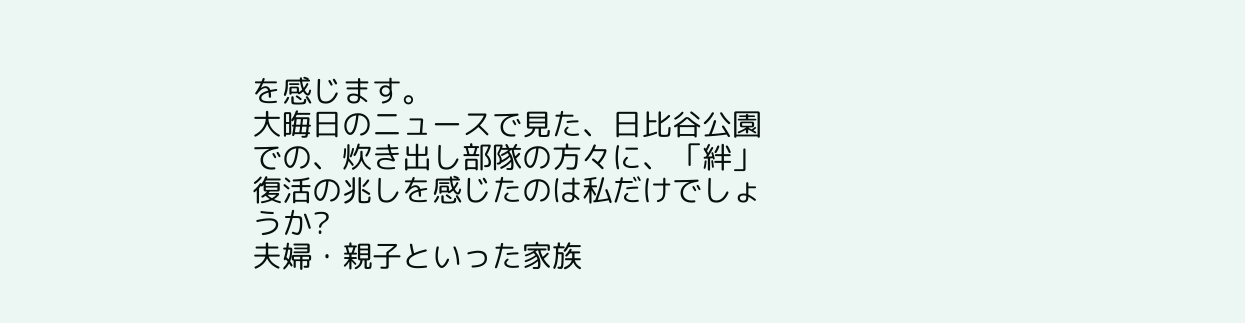を感じます。
大晦日のニュースで見た、日比谷公園での、炊き出し部隊の方々に、「絆」復活の兆しを感じたのは私だけでしょうか?
夫婦・親子といった家族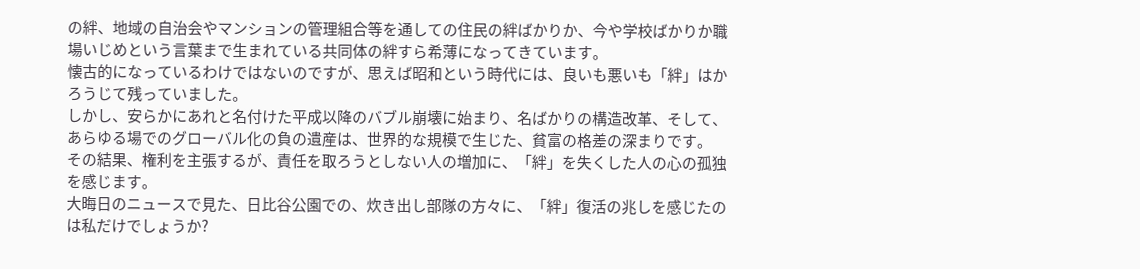の絆、地域の自治会やマンションの管理組合等を通しての住民の絆ばかりか、今や学校ばかりか職場いじめという言葉まで生まれている共同体の絆すら希薄になってきています。
懐古的になっているわけではないのですが、思えば昭和という時代には、良いも悪いも「絆」はかろうじて残っていました。
しかし、安らかにあれと名付けた平成以降のバブル崩壊に始まり、名ばかりの構造改革、そして、あらゆる場でのグローバル化の負の遺産は、世界的な規模で生じた、貧富の格差の深まりです。
その結果、権利を主張するが、責任を取ろうとしない人の増加に、「絆」を失くした人の心の孤独を感じます。
大晦日のニュースで見た、日比谷公園での、炊き出し部隊の方々に、「絆」復活の兆しを感じたのは私だけでしょうか?